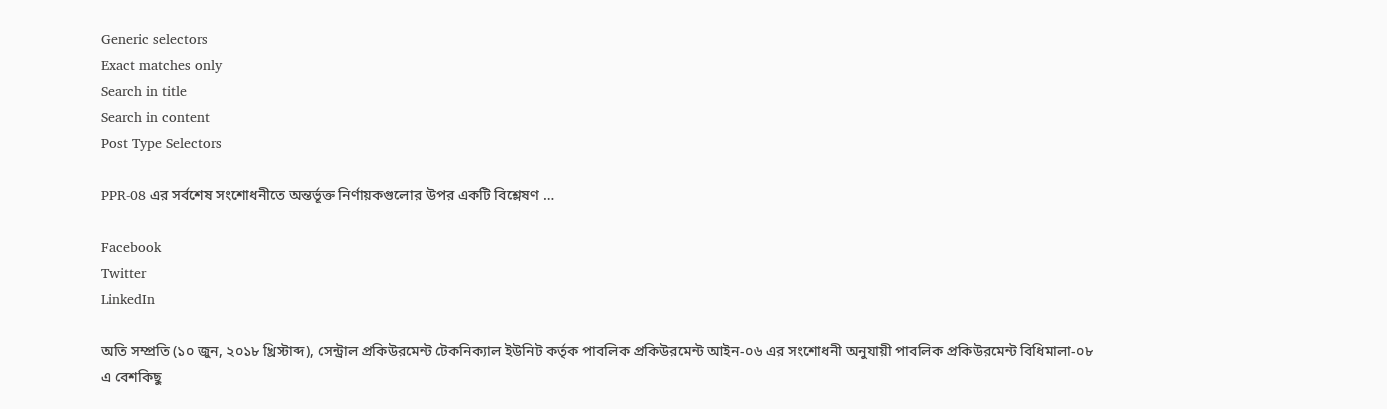Generic selectors
Exact matches only
Search in title
Search in content
Post Type Selectors

PPR-08 এর সর্বশেষ সংশোধনীতে অন্তর্ভূক্ত নির্ণায়কগুলোর উপর একটি বিশ্লেষণ …

Facebook
Twitter
LinkedIn

অতি সম্প্রতি (১০ জুন, ২০১৮ খ্রিস্টাব্দ), সেন্ট্রাল প্রকিউরমেন্ট টেকনিক্যাল ইউনিট কর্তৃক পাবলিক প্রকিউরমেন্ট আইন-০৬ এর সংশোধনী অনুযায়ী পাবলিক প্রকিউরমেন্ট বিধিমালা-০৮ এ বেশকিছু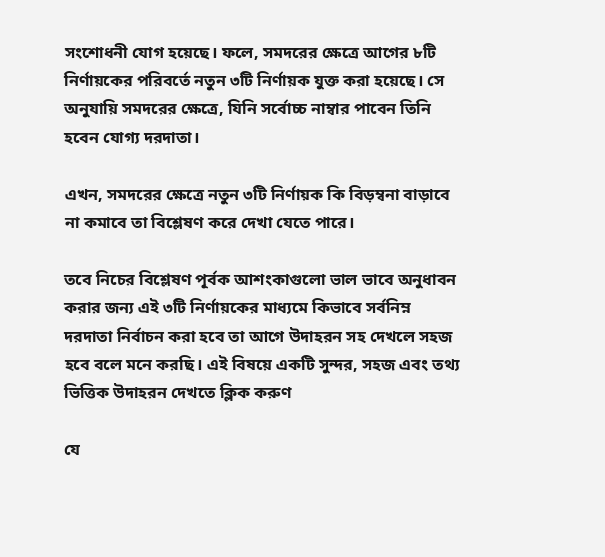সংশোধনী যোগ হয়েছে। ফলে, সমদরের ক্ষেত্রে আগের ৮টি নির্ণায়কের পরিবর্তে নতুন ৩টি নির্ণায়ক যুক্ত করা হয়েছে। সে অনুযায়ি সমদরের ক্ষেত্রে, যিনি সর্বোচ্চ নাম্বার পাবেন তিনি হবেন যোগ্য দরদাতা।

এখন, সমদরের ক্ষেত্রে নতুন ৩টি নির্ণায়ক কি বিড়ম্বনা বাড়াবে না কমাবে তা বিশ্লেষণ করে দেখা যেতে পারে।

তবে নিচের বিশ্লেষণ পূর্বক আশংকাগুলো ভাল ভাবে অনুধাবন করার জন্য এই ৩টি নির্ণায়কের মাধ্যমে কিভাবে সর্বনিম্ন দরদাতা নির্বাচন করা হবে তা আগে উদাহরন সহ দেখলে সহজ হবে বলে মনে করছি। এই বিষয়ে একটি সুন্দর, সহজ এবং তথ্য ভিত্তিক উদাহরন দেখতে ক্লিক করুণ

যে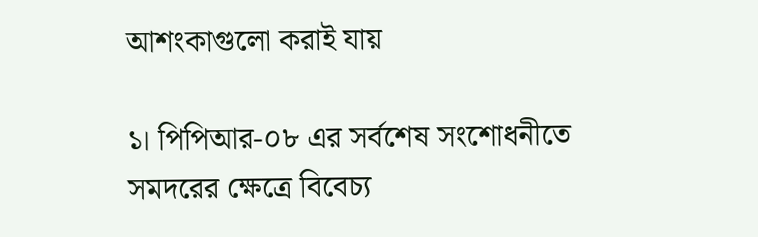আশংকাগুলো করাই যায়

১। পিপিআর-০৮ এর সর্বশেষ সংশোধনীতে সমদরের ক্ষেত্রে বিবেচ্য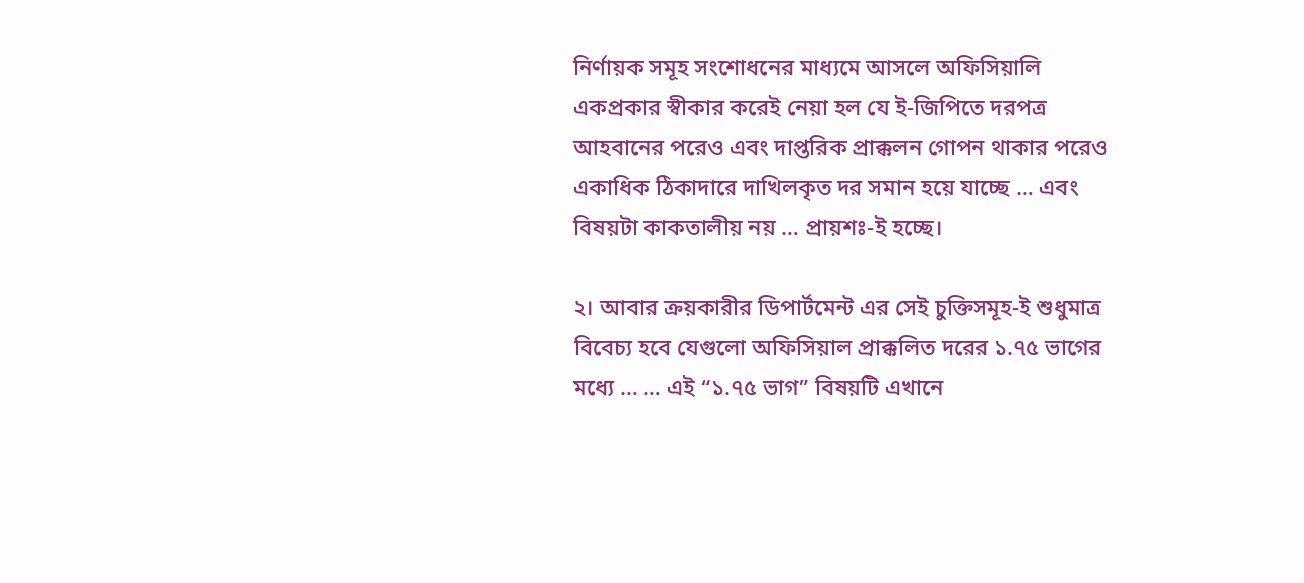নির্ণায়ক সমূহ সংশোধনের মাধ্যমে আসলে অফিসিয়ালি একপ্রকার স্বীকার করেই নেয়া হল যে ই-জিপিতে দরপত্র আহবানের পরেও এবং দাপ্তরিক প্রাক্কলন গোপন থাকার পরেও একাধিক ঠিকাদারে দাখিলকৃত দর সমান হয়ে যাচ্ছে … এবং বিষয়টা কাকতালীয় নয় … প্রায়শঃ-ই হচ্ছে।

২। আবার ক্রয়কারীর ডিপার্টমেন্ট এর সেই চুক্তিসমূহ-ই শুধুমাত্র বিবেচ্য হবে যেগুলো অফিসিয়াল প্রাক্কলিত দরের ১.৭৫ ভাগের মধ্যে … … এই “১.৭৫ ভাগ” বিষয়টি এখানে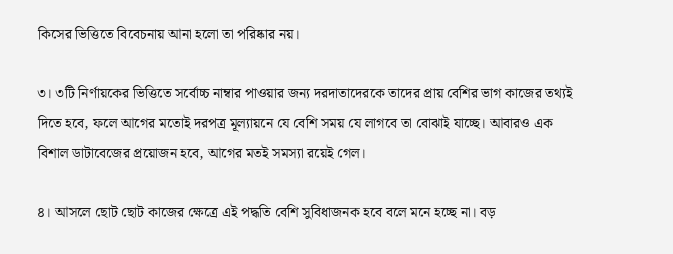কিসের ভিত্তিতে বিবেচনায় আনা হলো তা পরিষ্কার নয়।

৩। ৩টি নির্ণায়কের ভিত্তিতে সর্বোচ্চ নাম্বার পাওয়ার জন্য দরদাতাদেরকে তাদের প্রায় বেশির ভাগ কাজের তথ্যই দিতে হবে, ফলে আগের মতোই দরপত্র মূল্যায়নে যে বেশি সময় যে লাগবে তা বোঝাই যাচ্ছে। আবারও এক বিশাল ডাটাবেজের প্রয়োজন হবে, আগের মতই সমস্যা রয়েই গেল।

৪। আসলে ছোট ছোট কাজের ক্ষেত্রে এই পদ্ধতি বেশি সুবিধাজনক হবে বলে মনে হচ্ছে না। বড়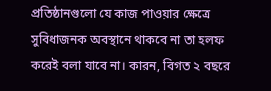প্রতিষ্ঠানগুলো যে কাজ পাওয়ার ক্ষেত্রে সুবিধাজনক অবস্থানে থাকবে না তা হলফ করেই বলা যাবে না। কারন, বিগত ২ বছরে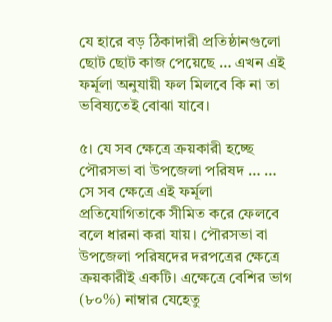যে হারে বড় ঠিকাদারী প্রতিষ্ঠানগুলো ছোট ছোট কাজ পেয়েছে … এখন এই ফর্মূলা অনুযায়ী ফল মিলবে কি না তা ভবিষ্যতেই বোঝা যাবে।

৫। যে সব ক্ষেত্রে ক্রয়কারী হচ্ছে পৌরসভা বা উপজেলা পরিষদ … … সে সব ক্ষেত্রে এই ফর্মূলা প্রতিযোগিতাকে সীমিত করে ফেলবে বলে ধারনা করা যায়। পৌরসভা বা উপজেলা পরিষদের দরপত্রের ক্ষেত্রে ক্রয়কারীই একটি। এক্ষেত্রে বেশির ভাগ (৮০%) নাম্বার যেহেতু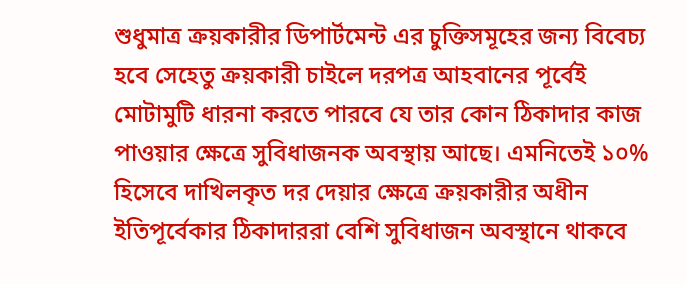শুধুমাত্র ক্রয়কারীর ডিপার্টমেন্ট এর চুক্তিসমূহের জন্য বিবেচ্য হবে সেহেতু ক্রয়কারী চাইলে দরপত্র আহবানের পূর্বেই মোটামুটি ধারনা করতে পারবে যে তার কোন ঠিকাদার কাজ পাওয়ার ক্ষেত্রে সুবিধাজনক অবস্থায় আছে। এমনিতেই ১০% হিসেবে দাখিলকৃত দর দেয়ার ক্ষেত্রে ক্রয়কারীর অধীন ইতিপূর্বেকার ঠিকাদাররা বেশি সুবিধাজন অবস্থানে থাকবে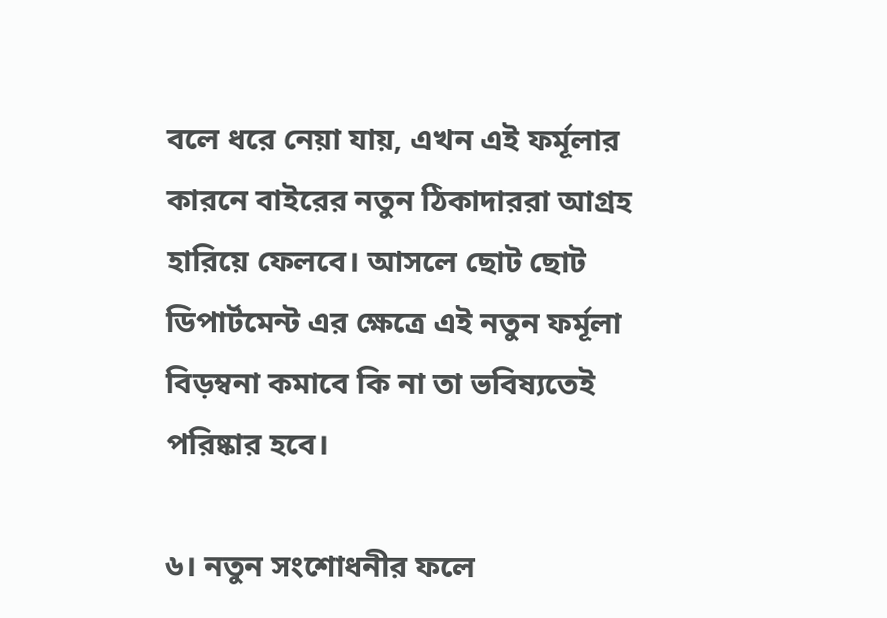বলে ধরে নেয়া যায়, এখন এই ফর্মূলার কারনে বাইরের নতুন ঠিকাদাররা আগ্রহ হারিয়ে ফেলবে। আসলে ছোট ছোট ডিপার্টমেন্ট এর ক্ষেত্রে এই নতুন ফর্মূলা বিড়ম্বনা কমাবে কি না তা ভবিষ্যতেই পরিষ্কার হবে।

৬। নতুন সংশোধনীর ফলে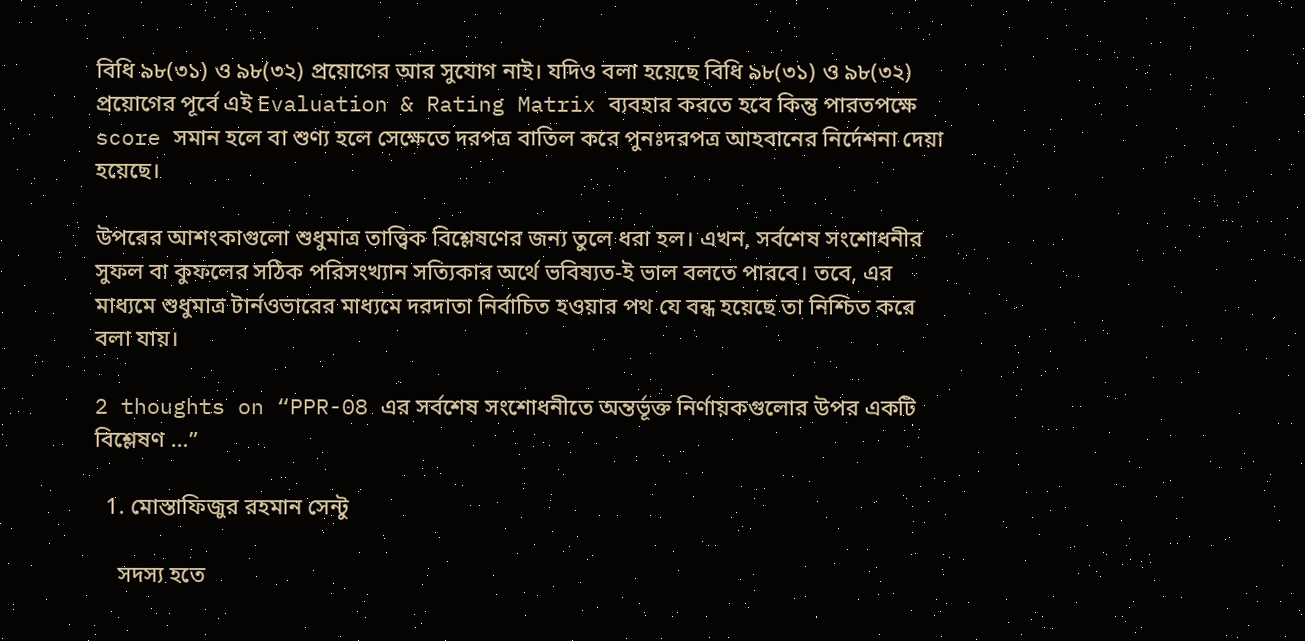বিধি ৯৮(৩১) ও ৯৮(৩২) প্রয়োগের আর সুযোগ নাই। যদিও বলা হয়েছে বিধি ৯৮(৩১) ও ৯৮(৩২) প্রয়োগের পূর্বে এই Evaluation & Rating Matrix ব্যবহার করতে হবে কিন্তু পারতপক্ষে score সমান হলে বা শুণ্য হলে সেক্ষেতে দরপত্র বাতিল করে পুনঃদরপত্র আহবানের নির্দেশনা দেয়া হয়েছে।

উপরের আশংকাগুলো শুধুমাত্র তাত্ত্বিক বিশ্লেষণের জন্য তুলে ধরা হল। এখন, সর্বশেষ সংশোধনীর সুফল বা কুফলের সঠিক পরিসংখ্যান সত্যিকার অর্থে ভবিষ্যত-ই ভাল বলতে পারবে। তবে, এর মাধ্যমে শুধুমাত্র টার্নওভারের মাধ্যমে দরদাতা নির্বাচিত হওয়ার পথ যে বন্ধ হয়েছে তা নিশ্চিত করে বলা যায়।

2 thoughts on “PPR-08 এর সর্বশেষ সংশোধনীতে অন্তর্ভূক্ত নির্ণায়কগুলোর উপর একটি বিশ্লেষণ …”

  1. মোস্তাফিজুর রহমান সেন্টু

    সদস্য হতে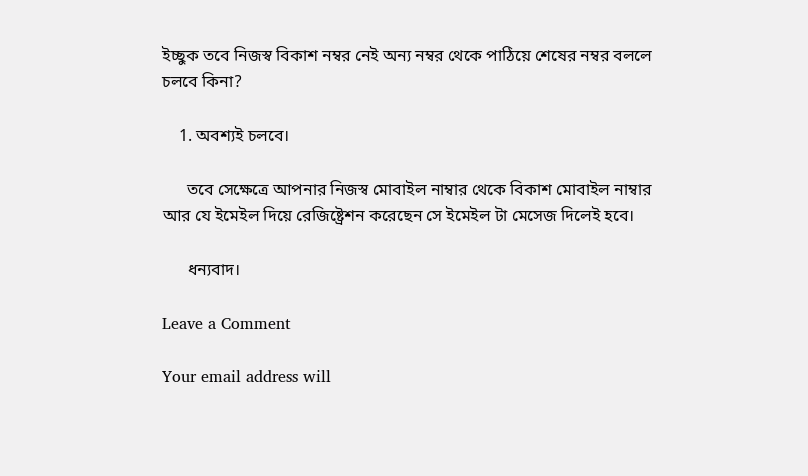ইচ্ছুক তবে নিজস্ব বিকাশ নম্বর নেই অন্য নম্বর থেকে পাঠিয়ে শেষের নম্বর বললে চলবে কিনা?

    1. অবশ্যই চলবে।

      তবে সেক্ষেত্রে আপনার নিজস্ব মোবাইল নাম্বার থেকে বিকাশ মোবাইল নাম্বার আর যে ইমেইল দিয়ে রেজিষ্ট্রেশন করেছেন সে ইমেইল টা মেসেজ দিলেই হবে।

      ধন্যবাদ।

Leave a Comment

Your email address will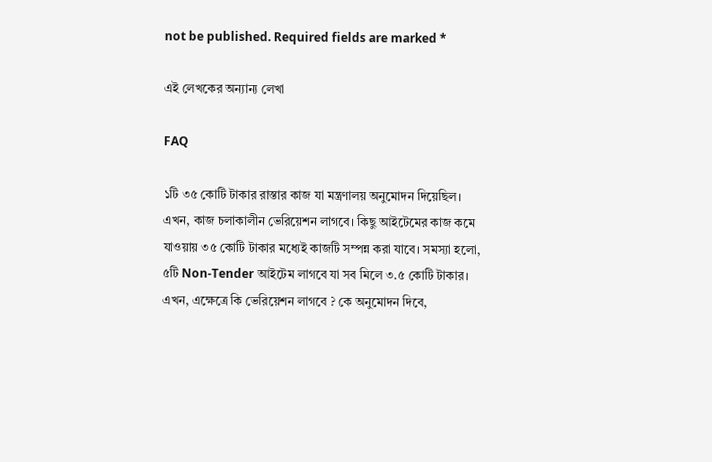not be published. Required fields are marked *

এই লেখকের অন্যান্য লেখা

FAQ

১টি ৩৫ কোটি টাকার রাস্তার কাজ যা মন্ত্রণালয় অনুমোদন দিয়েছিল। এখন, কাজ চলাকালীন ভেরিয়েশন লাগবে। কিছু আইটেমের কাজ কমে যাওয়ায় ৩৫ কোটি টাকার মধ্যেই কাজটি সম্পন্ন করা যাবে। সমস্যা হলো, ৫টি Non-Tender আইটেম লাগবে যা সব মিলে ৩.৫ কোটি টাকার। এখন, এক্ষেত্রে কি ভেরিয়েশন লাগবে ? কে অনুমোদন দিবে,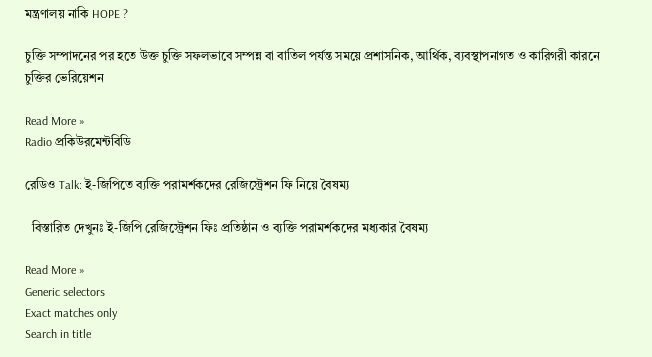মন্ত্রণালয় নাকি HOPE ?

চুক্তি সম্পাদনের পর হতে উক্ত চুক্তি সফলভাবে সম্পন্ন বা বাতিল পর্যন্ত সময়ে প্রশাসনিক, আর্থিক, ব্যবস্থাপনাগত ও কারিগরী কারনে চুক্তির ভেরিয়েশন

Read More »
Radio প্রকিউরমেন্টবিডি

রেডিও Talk: ই-জিপিতে ব্যক্তি পরামর্শকদের রেজিস্ট্রেশন ফি নিয়ে বৈষম্য

  বিস্তারিত দেখুনঃ ই-জিপি রেজিস্ট্রেশন ফিঃ প্রতিষ্ঠান ও ব্যক্তি পরামর্শকদের মধ্যকার বৈষম্য

Read More »
Generic selectors
Exact matches only
Search in title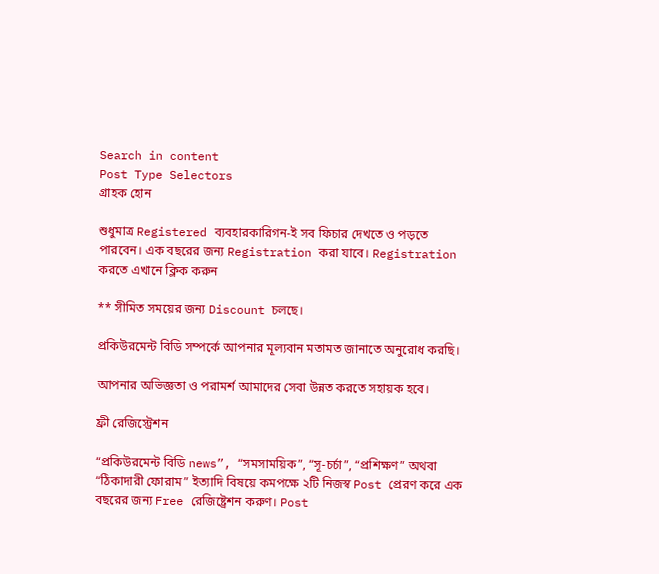Search in content
Post Type Selectors
গ্রাহক হোন

শুধুমাত্র Registered ব্যবহারকারিগন-ই সব ফিচার দেখতে ও পড়তে পারবেন। এক বছরের জন্য Registration করা যাবে। Registration করতে এখানে ক্লিক করুন

** সীমিত সময়ের জন্য Discount চলছে।

প্রকিউরমেন্ট বিডি সম্পর্কে আপনার মূল্যবান মতামত জানাতে অনুরোধ করছি।

আপনার অভিজ্ঞতা ও পরামর্শ আমাদের সেবা উন্নত করতে সহায়ক হবে।

ফ্রী রেজিস্ট্রেশন

“প্রকিউরমেন্ট বিডি news”, “সমসাময়িক”, “সূ-চর্চা”, “প্রশিক্ষণ” অথবা “ঠিকাদারী ফোরাম” ইত্যাদি বিষয়ে কমপক্ষে ২টি নিজস্ব Post প্রেরণ করে এক বছরের জন্য Free রেজিষ্ট্রেশন করুণ। Post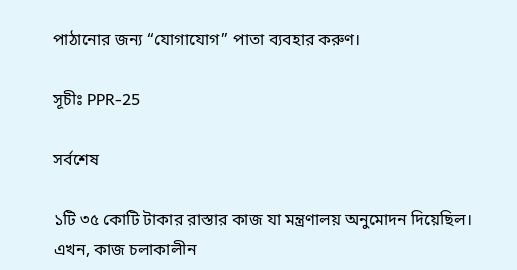পাঠানোর জন্য “যোগাযোগ” পাতা ব্যবহার করুণ।

সূচীঃ PPR-25

সর্বশেষ

১টি ৩৫ কোটি টাকার রাস্তার কাজ যা মন্ত্রণালয় অনুমোদন দিয়েছিল। এখন, কাজ চলাকালীন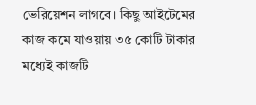ভেরিয়েশন লাগবে। কিছু আইটেমের কাজ কমে যাওয়ায় ৩৫ কোটি টাকার মধ্যেই কাজটি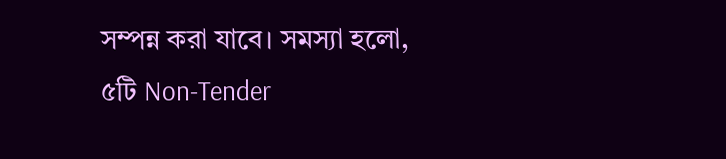সম্পন্ন করা যাবে। সমস্যা হলো, ৫টি Non-Tender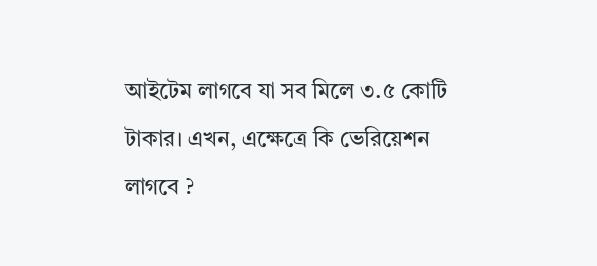আইটেম লাগবে যা সব মিলে ৩.৫ কোটি টাকার। এখন, এক্ষেত্রে কি ভেরিয়েশন লাগবে ?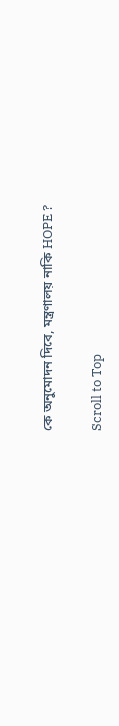কে অনুমোদন দিবে, মন্ত্রণালয় নাকি HOPE ?

Scroll to Top